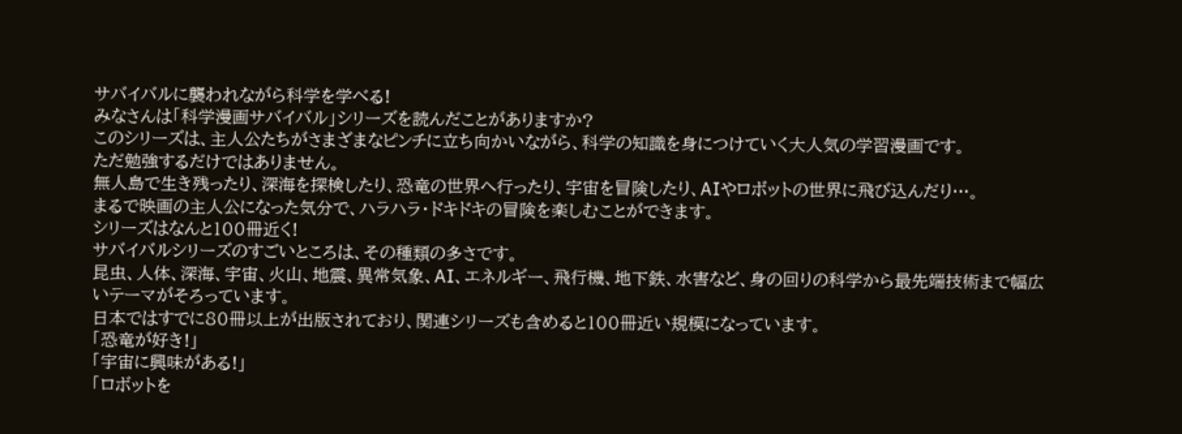サバイバルに襲われながら科学を学べる!
みなさんは「科学漫画サバイバル」シリーズを読んだことがありますか?
このシリーズは、主人公たちがさまざまなピンチに立ち向かいながら、科学の知識を身につけていく大人気の学習漫画です。
ただ勉強するだけではありません。
無人島で生き残ったり、深海を探検したり、恐竜の世界へ行ったり、宇宙を冒険したり、AIやロボットの世界に飛び込んだり…。
まるで映画の主人公になった気分で、ハラハラ・ドキドキの冒険を楽しむことができます。
シリーズはなんと100冊近く!
サバイバルシリーズのすごいところは、その種類の多さです。
昆虫、人体、深海、宇宙、火山、地震、異常気象、AI、エネルギー、飛行機、地下鉄、水害など、身の回りの科学から最先端技術まで幅広いテーマがそろっています。
日本ではすでに80冊以上が出版されており、関連シリーズも含めると100冊近い規模になっています。
「恐竜が好き!」
「宇宙に興味がある!」
「ロボットを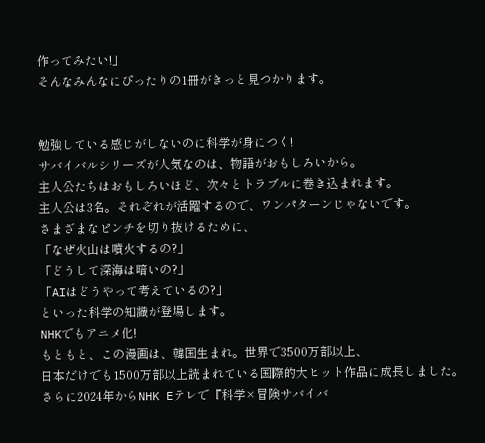作ってみたい!」
そんなみんなにぴったりの1冊がきっと見つかります。


勉強している感じがしないのに科学が身につく!
サバイバルシリーズが人気なのは、物語がおもしろいから。
主人公たちはおもしろいほど、次々とトラブルに巻き込まれます。
主人公は3名。それぞれが活躍するので、ワンパターンじゃないです。
さまざまなピンチを切り抜けるために、
「なぜ火山は噴火するの?」
「どうして深海は暗いの?」
「AIはどうやって考えているの?」
といった科学の知識が登場します。
NHKでもアニメ化!
もともと、この漫画は、韓国生まれ。世界で3500万部以上、
日本だけでも1500万部以上読まれている国際的大ヒット作品に成長しました。
さらに2024年からNHK Eテレで『科学×冒険サバイバ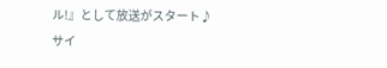ル!』として放送がスタート♪
サイ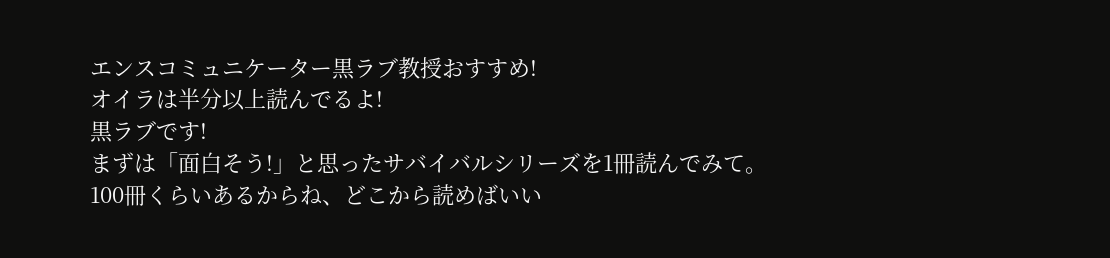エンスコミュニケーター黒ラブ教授おすすめ!
オイラは半分以上読んでるよ!
黒ラブです!
まずは「面白そう!」と思ったサバイバルシリーズを1冊読んでみて。
100冊くらいあるからね、どこから読めばいい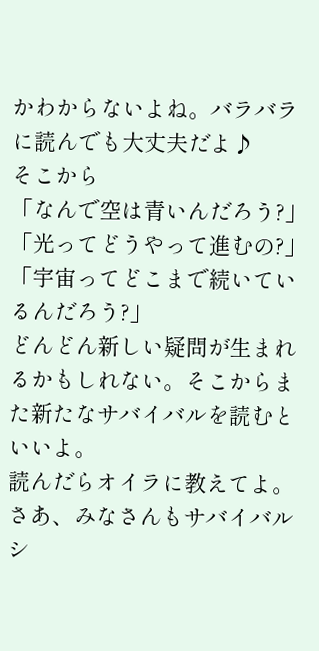かわからないよね。バラバラに読んでも大丈夫だよ♪
そこから
「なんで空は青いんだろう?」
「光ってどうやって進むの?」
「宇宙ってどこまで続いているんだろう?」
どんどん新しい疑問が生まれるかもしれない。そこからまた新たなサバイバルを読むといいよ。
読んだらオイラに教えてよ。
さあ、みなさんもサバイバルシ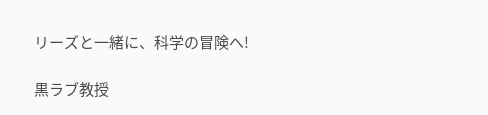リーズと一緒に、科学の冒険へ!

黒ラブ教授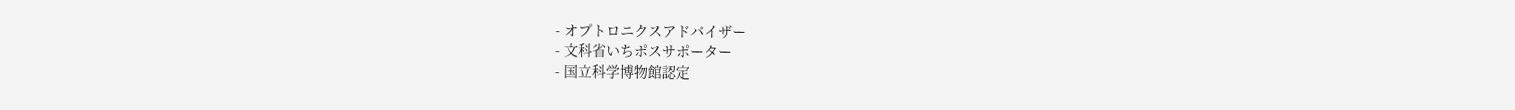- オプトロニクスアドバイザー
- 文科省いちポスサポーター
- 国立科学博物館認定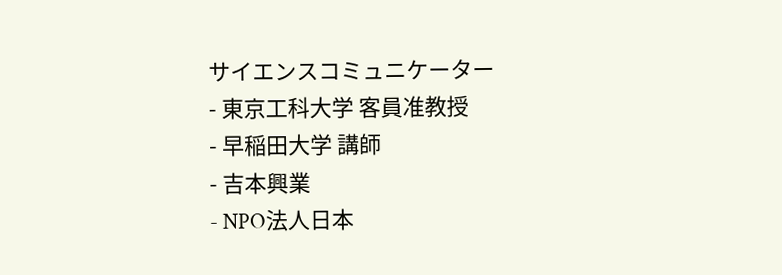サイエンスコミュニケーター
- 東京工科大学 客員准教授
- 早稲田大学 講師
- 吉本興業
- NPO法人日本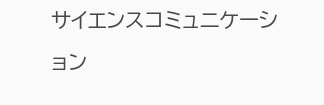サイエンスコミュニケーション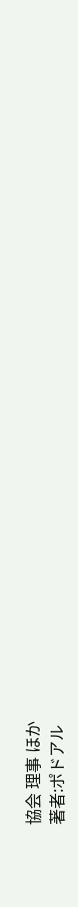協会 理事 ほか
著者:ポドアル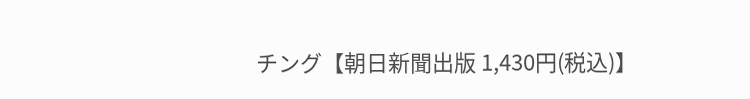チング【朝日新聞出版 1,430円(税込)】